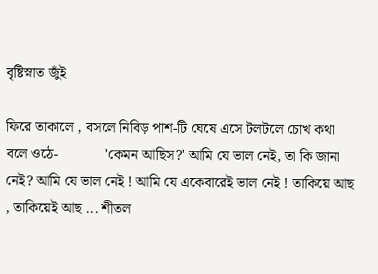বৃষ্টিস্নাত জুঁই

ফিরে তাকালে , বসলে নিবিড় পাশ-টি ঘেষে এসে টলটলে চোখ কথা বলে ওঠে-             'কেমন আছিস?' আমি যে ভাল নেই, তা কি জানা নেই? আমি যে ভাল নেই ! আমি যে একেবারেই ভাল নেই ! তাকিয়ে আছ , তাকিয়েই আছ ... শীতল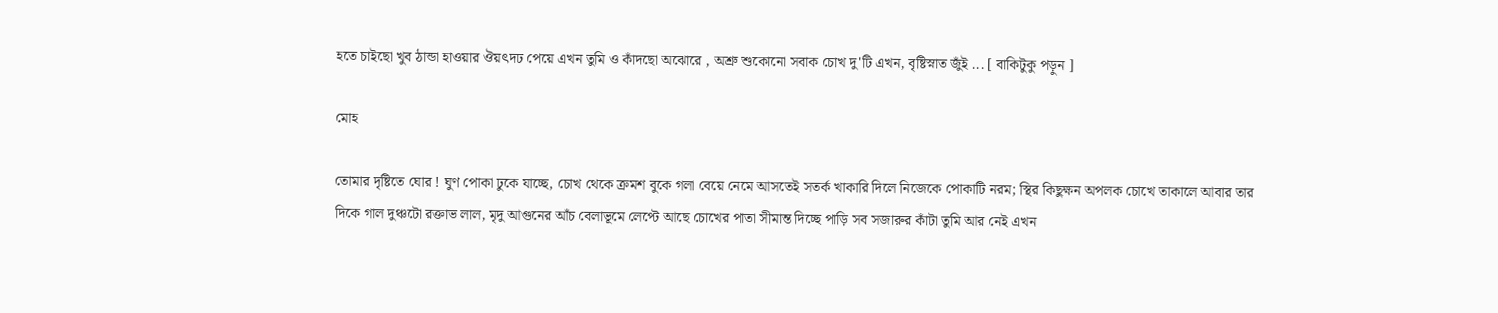হতে চাইছো খুব ঠান্ডা হাওয়ার ঔয়ৎদঢ পেয়ে এখন তুমি ও কাঁদছো অঝোরে , অশ্রু শুকোনো সবাক চোখ দু'টি এখন, বৃষ্টিস্নাত জুঁই ... [ বাকিটুকু পড়ুন ]

মোহ

তোমার দৃষ্টিতে ঘোর ! ঘুণ পোকা ঢুকে যাচ্ছে, চোখ থেকে ক্রমশ বুকে গলা বেয়ে নেমে আসতেই সতর্ক খাকারি দিলে নিজেকে পোকাটি নরম; স্থির কিছুক্ষন অপলক চোখে তাকালে আবার তার দিকে গাল দুঞ্চটো রক্তাভ লাল, মৃদু আগুনের আঁচ বেলাভূমে লেপ্টে আছে চোখের পাতা সীমান্ত দিচ্ছে পাড়ি সব সজারুর কাঁটা তুমি আর নেই এখন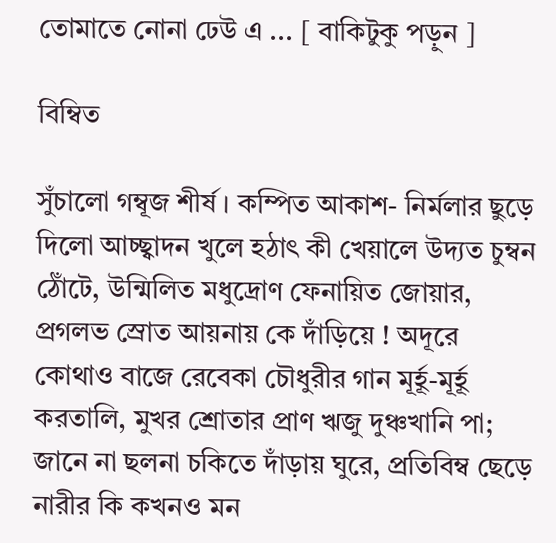তোমাতে নোনা ঢেউ এ ... [ বাকিটুকু পড়ুন ]

বিম্বিত

সুঁচালো গম্বূজ শীর্ষ । কম্পিত আকাশ- নির্মলার ছুড়ে দিলো আচ্ছ্বাদন খুলে হঠাৎ কী খেয়ালে উদ্যত চুম্বন ঠোঁটে, উন্মিলিত মধুদ্রোণ ফেনায়িত জোয়ার, প্রগলভ স্রোত আয়নায় কে দাঁড়িয়ে ! অদূরে কোথাও বাজে রেবেকা চৌধুরীর গান মূর্হূ-মূর্হূ করতালি, মুখর শ্রোতার প্রাণ ঋজু দুঞ্চখানি পা; জানে না ছলনা চকিতে দাঁড়ায় ঘুরে, প্রতিবিম্ব ছেড়ে নারীর কি কখনও মন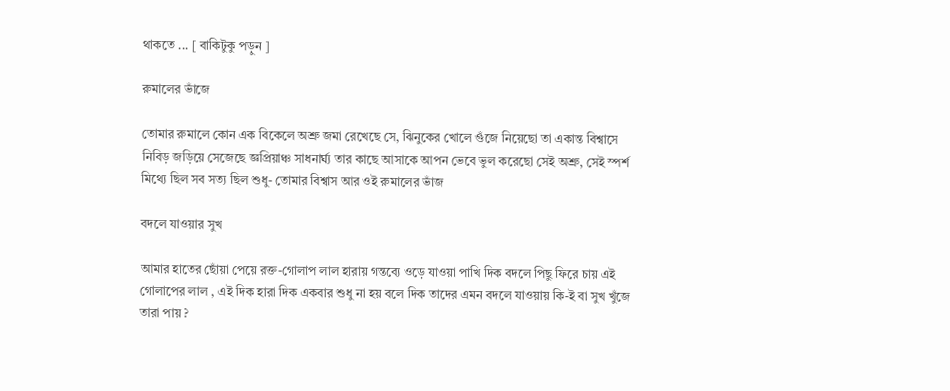থাকতে ... [ বাকিটুকু পড়ুন ]

রুমালের ভাঁজে

তোমার রুমালে কোন এক বিকেলে অশ্রু জমা রেখেছে সে, ঝিনুকের খোলে গুঁজে নিয়েছো তা একান্ত বিশ্বাসে নিবিড় জড়িয়ে সেজেছে জ্ঞপ্রিয়াঞ্চ সাধনার্ঘ্য তার কাছে আসাকে আপন ভেবে ভুল করেছো সেই অশ্রু, সেই স্পর্শ মিথ্যে ছিল সব সত্য ছিল শুধু- তোমার বিশ্বাস আর ওই রুমালের ভাঁজ

বদলে যাওয়ার সুখ

আমার হাতের ছোঁয়া পেয়ে রক্ত-গোলাপ লাল হারায় গন্তব্যে ওড়ে যাওয়া পাখি দিক বদলে পিছু ফিরে চায় এই গোলাপের লাল , এই দিক হারা দিক একবার শুধু না হয় বলে দিক তাদের এমন বদলে যাওয়ায় কি-ই বা সুখ খুঁজে তারা পায় ?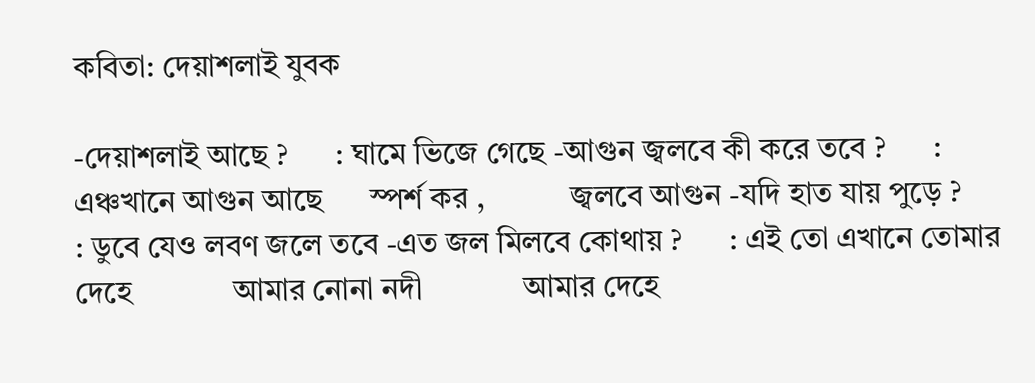কবিতা: দেয়াশলাই যুবক

-দেয়াশলাই আছে ?      : ঘামে ভিজে গেছে -আগুন জ্বলবে কী করে তবে ?      : এঞ্চখানে আগুন আছে      স্পর্শ কর ,           জ্বলবে আগুন -যদি হাত যায় পুড়ে ?      : ডুবে যেও লবণ জলে তবে -এত জল মিলবে কোথায় ?      : এই তো এখানে তোমার দেহে             আমার নোনা নদী             আমার দেহে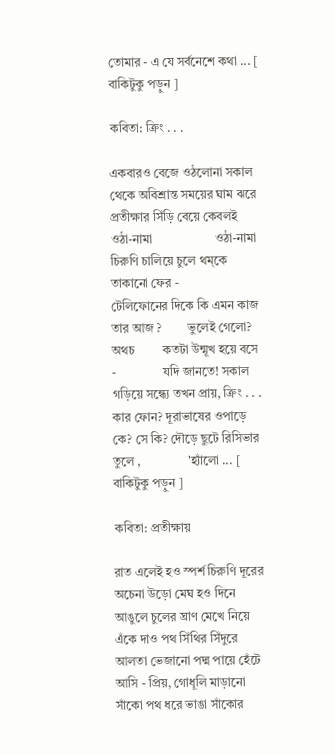তোমার - এ যে সর্বনেশে কথা ... [ বাকিটুকু পড়ুন ]

কবিতা: ক্রিং . . .

একবারও বেজে ওঠলোনা সকাল থেকে অবিশ্রান্ত সময়ের ঘাম ঝরে প্রতীক্ষার সিঁড়ি বেয়ে কেবলই ওঠা-নামা                    ওঠা-নামা চিরুণি চালিয়ে চুলে থম্‌কে তাকানো ফের -                    টেলিফোনের দিকে কি এমন কাজ তার আজ ?        ভুলেই গেলো? অথচ         কতটা উন্মূখ হয়ে বসে -               যদি জানতে! সকাল গড়িয়ে সন্ধ্যে তখন প্রায়, ক্রিং . . . কার ফোন? দূরাভাষের ওপাড়ে কে? সে কি? দৌড়ে ছুটে রিসিভার তুলে ,               'হ্যাঁলো ... [ বাকিটুকু পড়ুন ]

কবিতা: প্রতীক্ষায়

রাত এলেই হও স্পর্শ চিরুণি দূরের অচেনা উড়ো মেঘ হও দিনে আঙুলে চুলের ঘ্রাণ মেখে নিয়ে এঁকে দাও পথ সিঁথির সিঁদুরে আলতা ভেজানো পদ্ম পায়ে হেঁটে আসি - প্রিয়, গোধূলি মাড়ানো সাঁকো পথ ধরে ভাঙা সাঁকোর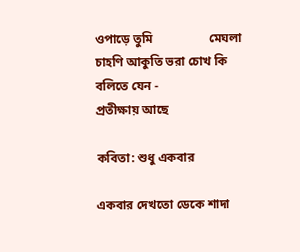ওপাড়ে তুমি                  মেঘলা চাহণি আকুতি ভরা চোখ কি বলিতে যেন -                  প্রতীক্ষায় আছে

কবিতা: শুধু একবার

একবার দেখতো ডেকে শাদা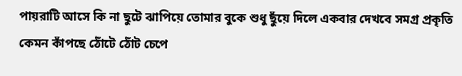পায়রাটি আসে কি না ছুটে ঝাপিয়ে তোমার বুকে শুধু ছুঁয়ে দিলে একবার দেখবে সমগ্র প্রকৃতি কেমন কাঁপছে ঠোঁটে ঠোঁট চেপে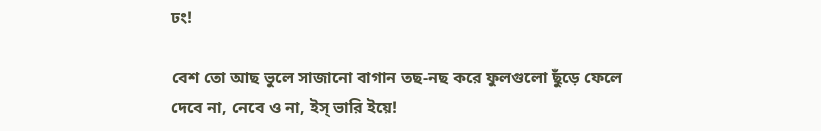ঢং!

বেশ তো আছ ভুলে সাজানো বাগান তছ-নছ করে ফুলগুলো ছুঁড়ে ফেলে দেবে না, নেবে ও না, ইস্‌ ভারি ইয়ে!